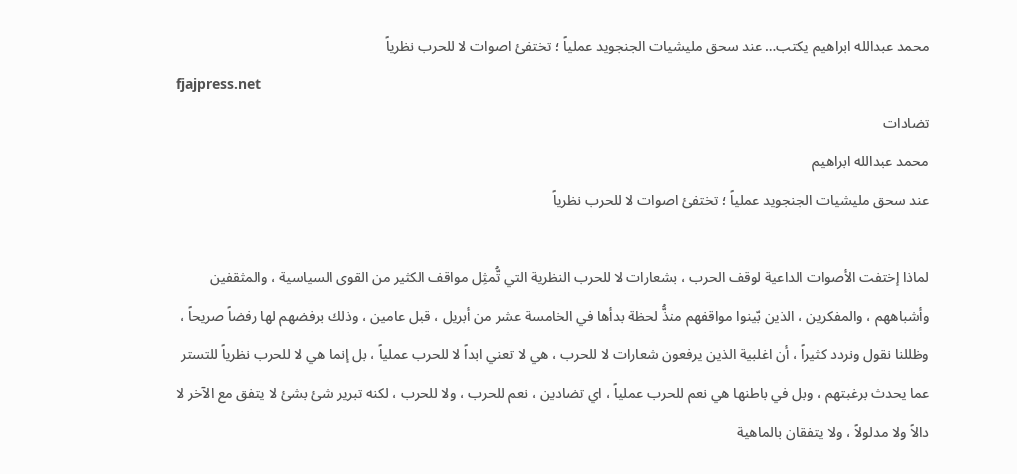محمد عبدالله ابراهيم يكتب… عند سحق مليشيات الجنجويد عملياً ؛ تختفئ اصوات لا للحرب نظرياً
fjajpress.net
تضادات
محمد عبدالله ابراهيم
عند سحق مليشيات الجنجويد عملياً ؛ تختفئ اصوات لا للحرب نظرياً

لماذا إختفت الأصوات الداعية لوقف الحرب ، بشعارات لا للحرب النظرية التي تُّمثِل مواقف الكثير من القوى السياسية ، والمثقفين وأشباههم ، والمفكرين ، الذين بّينوا مواقفهم منذُّ لحظة بدأها في الخامسة عشر من أبريل ، قبل عامين ، وذلك برفضهم لها رفضاً صريحاً ، وظللنا نقول ونردد كثيراً ، أن اغلبية الذين يرفعون شعارات لا للحرب ، هي لا تعني ابداً لا للحرب عملياً ، بل إنما هي لا للحرب نظرياً للتستر عما يحدث برغبتهم ، وبل في باطنها هي نعم للحرب عملياً ، اي تضادين ، نعم للحرب ، ولا للحرب ، لكنه تبرير شئ بشئ لا يتفق مع الآخر لا دالاً ولا مدلولاً ، ولا يتفقان بالماهية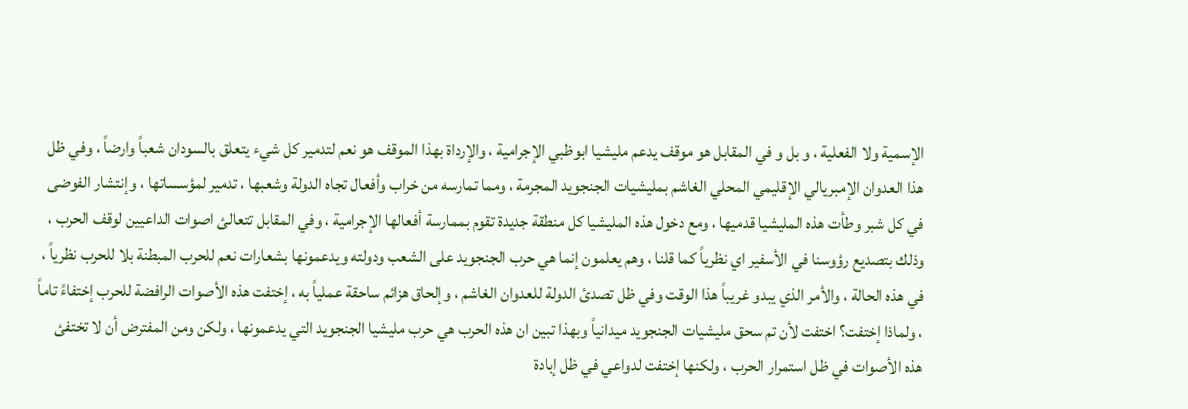الإسمية ولا الفعلية ، و بل و في المقابل هو موقف يدعم مليشيا ابوظبي الإجرامية ، والإرداة بهذا الموقف هو نعم لتدمير كل شيء يتعلق بالسودان شعباً وارضاً ، وفي ظل هذا العدوان الإمبريالي الإقليمي المحلي الغاشم بمليشيات الجنجويد المجرمة ، ومما تمارسه من خراب وأفعال تجاه الدولة وشعبها ، تدمير لمؤسساتها ، وإنتشار الفوضى في كل شبر وطأت هذه المليشيا قدميها ، ومع دخول هذه المليشيا كل منطقة جديدة تقوم بممارسة أفعالها الإجرامية ، وفي المقابل تتعالئ اصوات الداعيين لوقف الحرب ، وذلك بتصديع رؤوسنا في الأسفير اي نظرياً كما قلنا ، وهم يعلمون إنما هي حرب الجنجويد على الشعب ودولته ويدعمونها بشعارات نعم للحرب المبطنة بلا للحرب نظرياً ، في هذه الحالة ، والأمر الذي يبدو غريباً هذا الوقت وفي ظل تصدئ الدولة للعدوان الغاشم ، وإلحاق هزائم ساحقة عملياً به ، إختفت هذه الأصوات الرافضة للحرب إختفاءً تاماً ، ولماذا إختفت؟ اختفت لأن تم سحق مليشيات الجنجويد ميدانياً وبهذا تبين ان هذه الحرب هي حرب مليشيا الجنجويد التي يدعمونها ، ولكن ومن المفترض أن لا تختفئ هذه الأصوات في ظل استمرار الحرب ، ولكنها إختفت لدواعي في ظل إبادة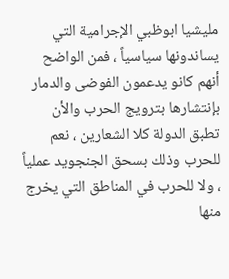مليشيا ابوظبي الإجرامية التي يساندونها سياسياً ، فمن الواضح أنهم كانو يدعمون الفوضى والدمار بإنتشارها بترويج الحرب والأن تطبق الدولة كلا الشعارين ، نعم للحرب وذلك بسحق الجنجويد عملياً ، ولا للحرب في المناطق التي يخرج منها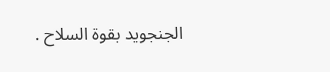الجنجويد بقوة السلاح .